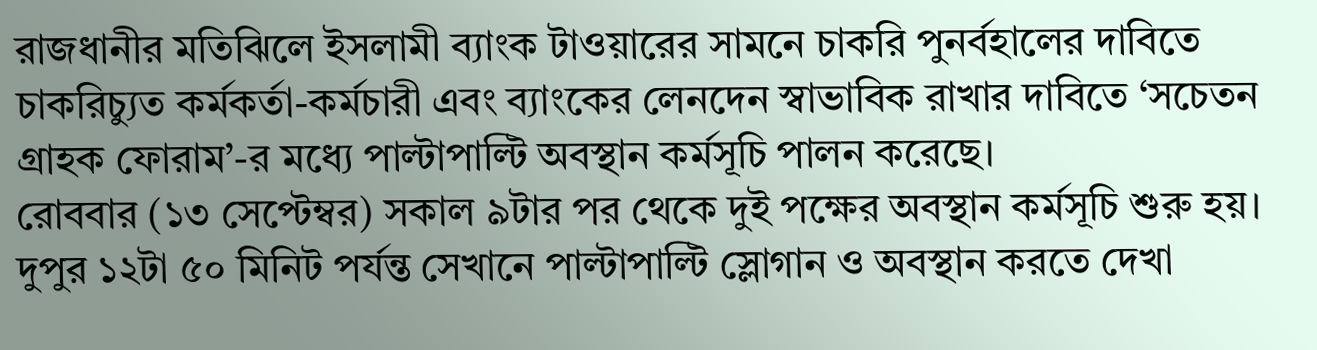রাজধানীর মতিঝিলে ইসলামী ব্যাংক টাওয়ারের সামনে চাকরি পুনর্বহালের দাবিতে চাকরিচ্যুত কর্মকর্তা-কর্মচারী এবং ব্যাংকের লেনদেন স্বাভাবিক রাখার দাবিতে ‘সচেতন গ্রাহক ফোরাম’-র মধ্যে পাল্টাপাল্টি অবস্থান কর্মসূচি পালন করেছে।
রোববার (১৩ সেপ্টেম্বর) সকাল ৯টার পর থেকে দুই পক্ষের অবস্থান কর্মসূচি শুরু হয়।
দুপুর ১২টা ৫০ মিনিট পর্যন্ত সেখানে পাল্টাপাল্টি স্লোগান ও অবস্থান করতে দেখা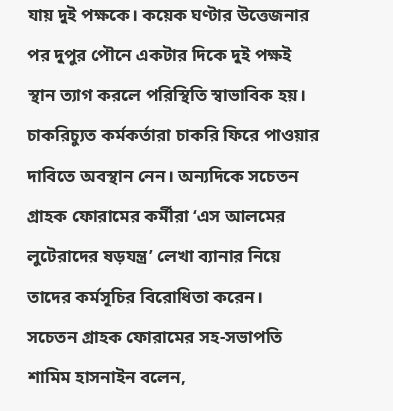যায় দুই পক্ষকে। কয়েক ঘণ্টার উত্তেজনার পর দুপুর পৌনে একটার দিকে দুই পক্ষই স্থান ত্যাগ করলে পরিস্থিতি স্বাভাবিক হয়।
চাকরিচ্যুত কর্মকর্তারা চাকরি ফিরে পাওয়ার দাবিতে অবস্থান নেন। অন্যদিকে সচেতন গ্রাহক ফোরামের কর্মীরা ‘এস আলমের লুটেরাদের ষড়যন্ত্র’ লেখা ব্যানার নিয়ে তাদের কর্মসূচির বিরোধিতা করেন।
সচেতন গ্রাহক ফোরামের সহ-সভাপতি শামিম হাসনাইন বলেন,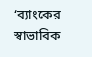‘ব্যাংকের স্বাভাবিক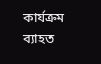কার্যক্রম ব্যাহত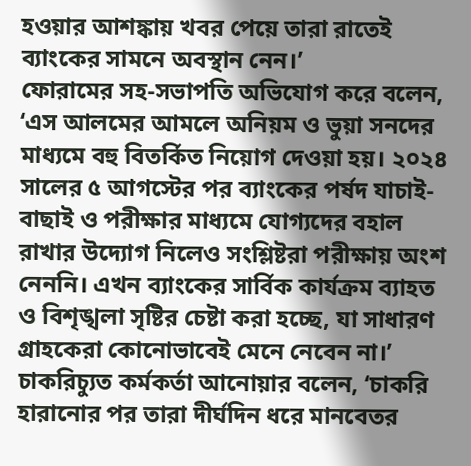হওয়ার আশঙ্কায় খবর পেয়ে তারা রাতেই ব্যাংকের সামনে অবস্থান নেন।’
ফোরামের সহ-সভাপতি অভিযোগ করে বলেন, ‘এস আলমের আমলে অনিয়ম ও ভুয়া সনদের মাধ্যমে বহু বিতর্কিত নিয়োগ দেওয়া হয়। ২০২৪ সালের ৫ আগস্টের পর ব্যাংকের পর্ষদ যাচাই-বাছাই ও পরীক্ষার মাধ্যমে যোগ্যদের বহাল রাখার উদ্যোগ নিলেও সংশ্লিষ্টরা পরীক্ষায় অংশ নেননি। এখন ব্যাংকের সার্বিক কার্যক্রম ব্যাহত ও বিশৃঙ্খলা সৃষ্টির চেষ্টা করা হচ্ছে, যা সাধারণ গ্রাহকেরা কোনোভাবেই মেনে নেবেন না।’
চাকরিচ্যুত কর্মকর্তা আনোয়ার বলেন, ‘চাকরি হারানোর পর তারা দীর্ঘদিন ধরে মানবেতর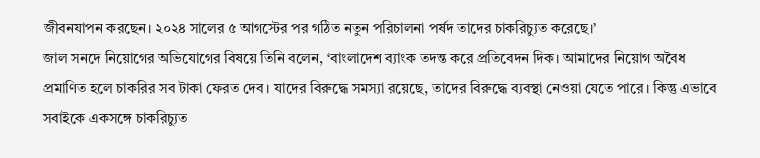জীবনযাপন করছেন। ২০২৪ সালের ৫ আগস্টের পর গঠিত নতুন পরিচালনা পর্ষদ তাদের চাকরিচ্যুত করেছে।’
জাল সনদে নিয়োগের অভিযোগের বিষয়ে তিনি বলেন, ‘বাংলাদেশ ব্যাংক তদন্ত করে প্রতিবেদন দিক। আমাদের নিয়োগ অবৈধ প্রমাণিত হলে চাকরির সব টাকা ফেরত দেব। যাদের বিরুদ্ধে সমস্যা রয়েছে, তাদের বিরুদ্ধে ব্যবস্থা নেওয়া যেতে পারে। কিন্তু এভাবে সবাইকে একসঙ্গে চাকরিচ্যুত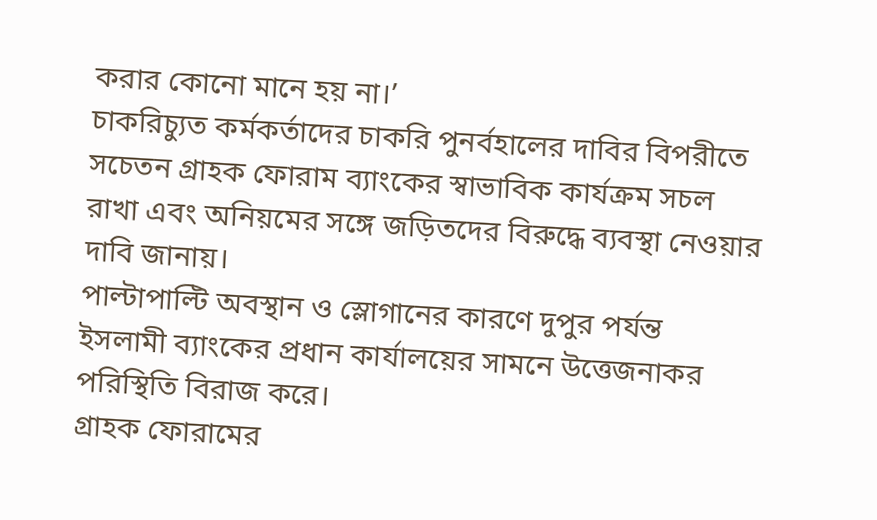করার কোনো মানে হয় না।’
চাকরিচ্যুত কর্মকর্তাদের চাকরি পুনর্বহালের দাবির বিপরীতে সচেতন গ্রাহক ফোরাম ব্যাংকের স্বাভাবিক কার্যক্রম সচল রাখা এবং অনিয়মের সঙ্গে জড়িতদের বিরুদ্ধে ব্যবস্থা নেওয়ার দাবি জানায়।
পাল্টাপাল্টি অবস্থান ও স্লোগানের কারণে দুপুর পর্যন্ত ইসলামী ব্যাংকের প্রধান কার্যালয়ের সামনে উত্তেজনাকর পরিস্থিতি বিরাজ করে।
গ্রাহক ফোরামের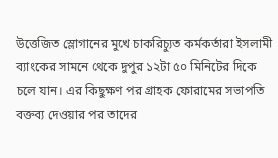উত্তেজিত স্লোগানের মুখে চাকরিচ্যুত কর্মকর্তারা ইসলামী ব্যাংকের সামনে থেকে দুপুর ১২টা ৫০ মিনিটের দিকে চলে যান। এর কিছুক্ষণ পর গ্রাহক ফোরামের সভাপতি বক্তব্য দেওয়ার পর তাদের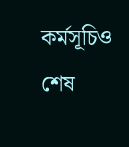কর্মসূচিও শেষ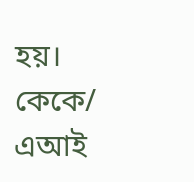হয়।
কেকে/ এআই